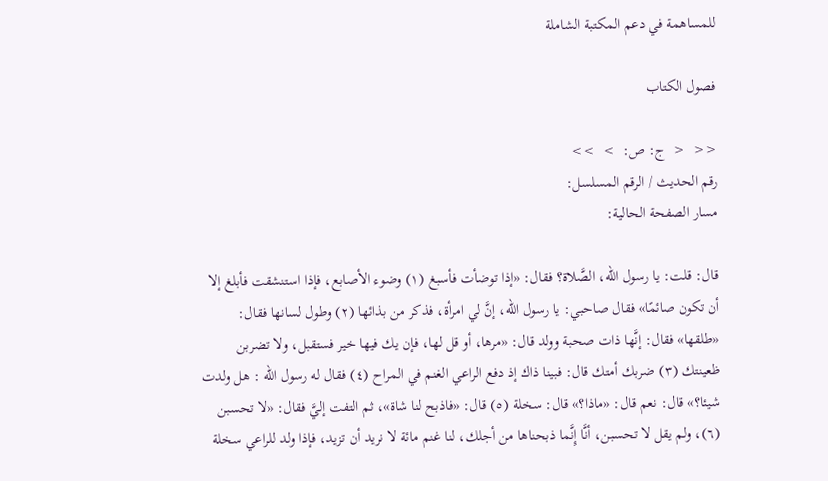للمساهمة في دعم المكتبة الشاملة

فصول الكتاب

<<  <  ج: ص:  >  >>
رقم الحديث / الرقم المسلسل:
مسار الصفحة الحالية:

قال: قلت: يا رسول الله، الصَّلاة؟ فقال: «إذا توضأت فأسبغ (١) وضوء الأصابع، فإذا استنشقت فأبلغ إلا أن تكون صائمًا» فقال صاحبي: يا رسول الله، إنَّ لي امرأة، فذكر من بذائها (٢) وطول لسانها فقال: «طلقها» فقال: إنَّها ذات صحبة وولد قال: «مرها، أو قل لها، فإن يك فيها خير فستقبل، ولا تضربن ظعينتك (٣) ضربك أمتك قال: فبينا ذاك إذ دفع الراعي الغنم في المراح (٤) فقال له رسول الله : هل ولدت شيئا؟» قال: نعم قال: «ماذا؟» قال: سخلة (٥) قال: «فاذبح لنا شاة»، ثم التفت إليَّ فقال: «لا تحسبن (٦)، ولم يقل لا تحسبن، أنَّا إِنَّما ذبحناها من أجلك، لنا غنم مائة لا نريد أن تزيد، فإذا ولد للراعي سخلة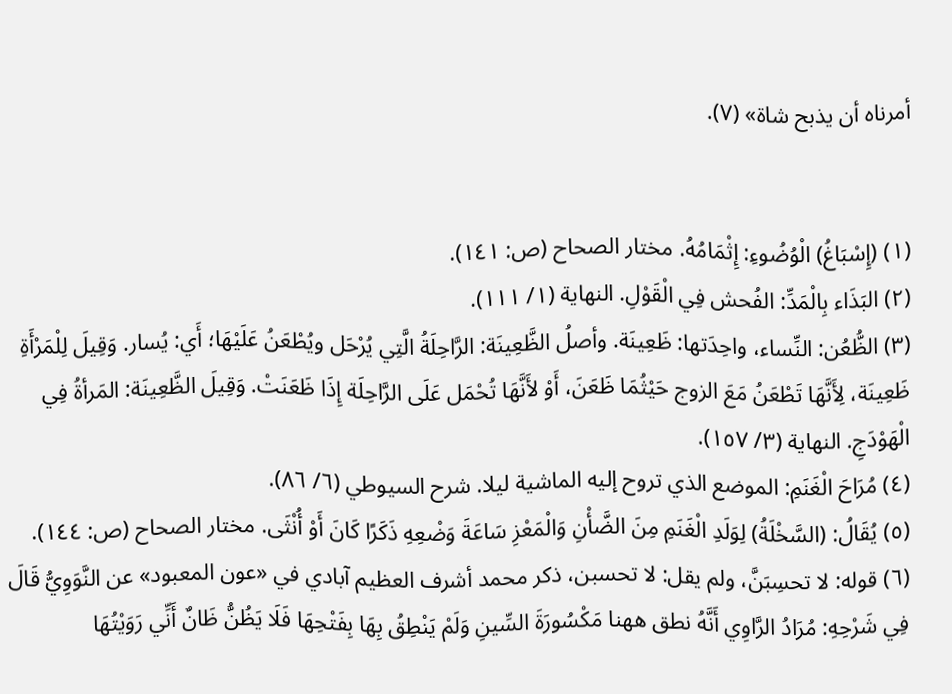أمرناه أن يذبح شاة» (٧).


(١) (إِسْبَاغُ) الْوُضُوءِ: إِثْمَامُهُ. مختار الصحاح (ص: ١٤١).
(٢) البَذَاء بِالْمَدِّ: الفُحش فِي الْقَوْلِ. النهاية (١/ ١١١).
(٣) الظُّعُن: النِّساء، واحِدَتها: ظَعِينَة. وأصلُ الظَّعِينَة: الرَّاحِلَةُ الَّتِي يُرْحَل ويُطْعَنُ عَلَيْهَا؛ أَي: يُسار. وَقِيلَ لِلْمَرْأَةِ ظَعِينَة، لِأَنَّهَا تَطْعَنُ مَعَ الزوج حَيْثُمَا ظَعَنَ، أَوْ لأَنَّهَا تُحْمَل عَلَى الرَّاحِلَة إِذَا ظَعَنَتْ. وَقِيلَ الظَّعِينَة: المَرأةُ فِي الْهَوْدَجِ. النهاية (٣/ ١٥٧).
(٤) مُرَاحَ الْغَنَمِ: الموضع الذي تروح إليه الماشية ليلا. شرح السيوطي (٦/ ٨٦).
(٥) يُقَالُ: (السَّخْلَةُ) لِوَلَدِ الْغَنَمِ مِنَ الضَّأْنِ وَالْمَعْزِ سَاعَةَ وَضْعِهِ ذَكَرًا كَانَ أَوْ أُنْثَى. مختار الصحاح (ص: ١٤٤).
(٦) قوله: لا تحسِبَنَّ، ولم يقل: لا تحسبن، ذكر محمد أشرف العظيم آبادي في «عون المعبود» عن النَّوَوِيُّ قَالَ فِي شَرْحِهِ: مُرَادُ الرَّاوِي أَنَّهُ نطق ههنا مَكْسُورَةَ السِّينِ وَلَمْ يَنْطِقُ بِهَا بِفَتْحِهَا فَلَا يَظُنُّ ظَانٌ أَنِّي رَوَيْتُهَا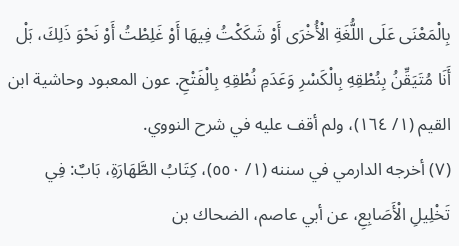بِالْمَعْنَى عَلَى اللُّغَةِ الْأُخْرَى أَوْ شَكَكْتُ فِيهَا أَوْ غَلِطْتُ أَوْ نَحْوَ ذَلِكَ، بَلْ أَنَا مُتَيَقِّنُ بِنُطْقِهِ بِالْكَسْرِ وَعَدَمِ نُطْقِهِ بِالْفَتْحِ. عون المعبود وحاشية ابن القيم (١/ ١٦٤)، ولم أقف عليه في شرح النووي.
(٧) أخرجه الدارمي في سننه (١/ ٥٥٠)، كِتَابُ الطَّهَارَةِ، بَابٌ: فِي تَخْلِيلِ الْأَصَابِعِ، عن أبي عاصم، الضحاك بن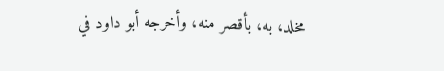مخلد، به، بأقصر منه، وأخرجه أبو داود في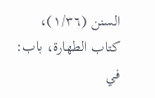السنن (١/٣٦)، كتاب الطهارة، باب: في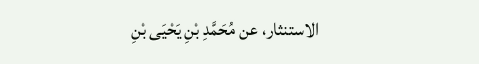الاستنثار، عن مُحَمَّدِ بْنِ يَحْيَى بْنِ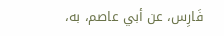فَارِس، عن أبي عاصم، به،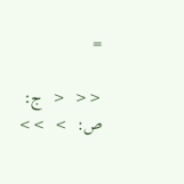=

<<  <  ج: ص:  >  >>